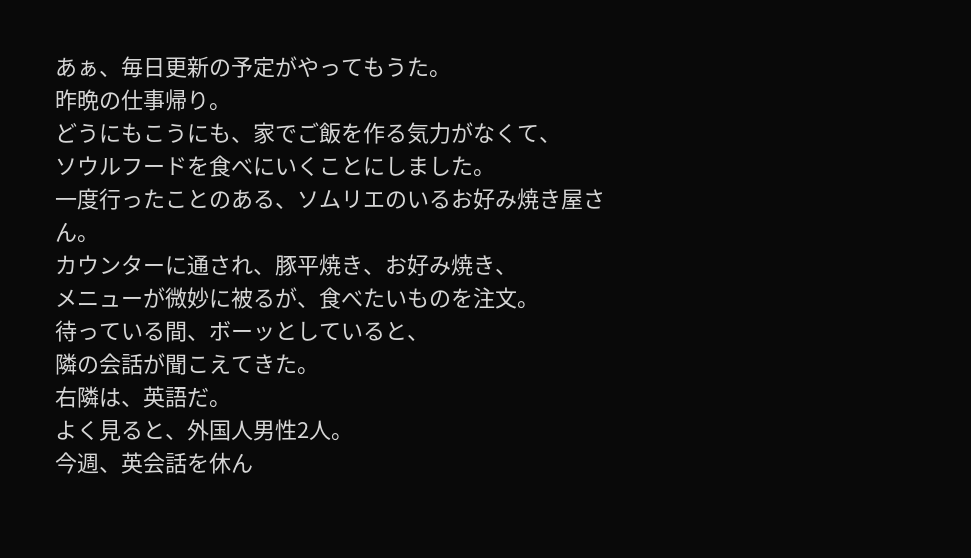あぁ、毎日更新の予定がやってもうた。
昨晩の仕事帰り。
どうにもこうにも、家でご飯を作る気力がなくて、
ソウルフードを食べにいくことにしました。
一度行ったことのある、ソムリエのいるお好み焼き屋さん。
カウンターに通され、豚平焼き、お好み焼き、
メニューが微妙に被るが、食べたいものを注文。
待っている間、ボーッとしていると、
隣の会話が聞こえてきた。
右隣は、英語だ。
よく見ると、外国人男性2人。
今週、英会話を休ん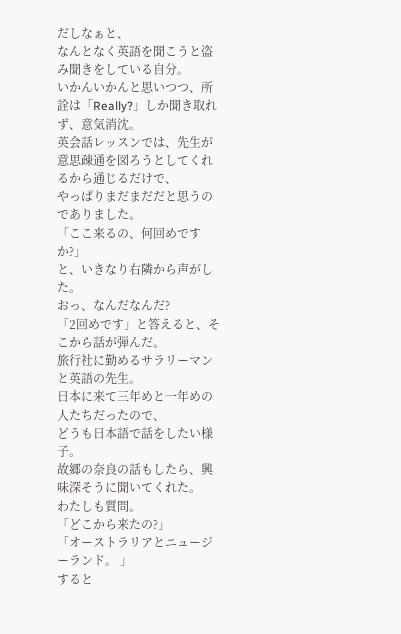だしなぁと、
なんとなく英語を聞こうと盗み聞きをしている自分。
いかんいかんと思いつつ、所詮は「Really?」しか聞き取れず、意気消沈。
英会話レッスンでは、先生が意思疎通を図ろうとしてくれるから通じるだけで、
やっぱりまだまだだと思うのでありました。
「ここ来るの、何回めですか?」
と、いきなり右隣から声がした。
おっ、なんだなんだ?
「2回めです」と答えると、そこから話が弾んだ。
旅行社に勤めるサラリーマンと英語の先生。
日本に来て三年めと一年めの人たちだったので、
どうも日本語で話をしたい様子。
故郷の奈良の話もしたら、興味深そうに聞いてくれた。
わたしも質問。
「どこから来たの?」
「オーストラリアとニュージーランド。 」
すると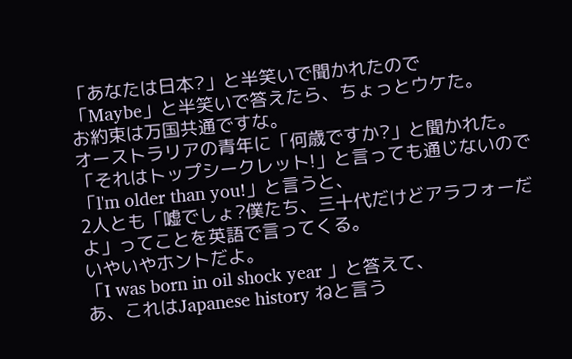「あなたは日本?」と半笑いで聞かれたので
「Maybe」と半笑いで答えたら、ちょっとウケた。
お約束は万国共通ですな。
オーストラリアの青年に「何歳ですか?」と聞かれた。
「それはトップシークレット!」と言っても通じないので
「l'm older than you!」と言うと、
2人とも「嘘でしょ?僕たち、三十代だけどアラフォーだよ」ってことを英語で言ってくる。
いやいやホントだよ。
「I was born in oil shock year 」と答えて、
あ、これはJapanese history ねと言う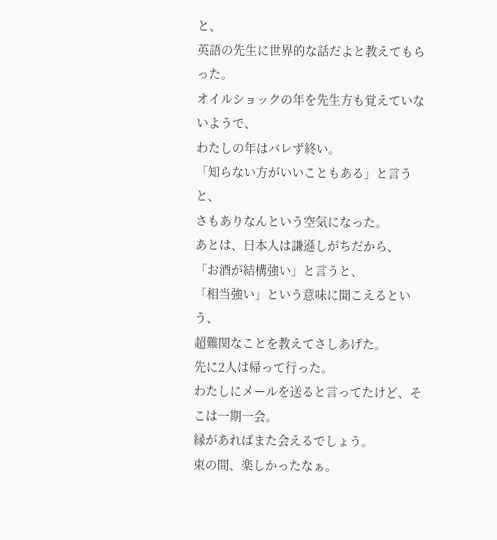と、
英語の先生に世界的な話だよと教えてもらった。
オイルショックの年を先生方も覚えていないようで、
わたしの年はバレず終い。
「知らない方がいいこともある」と言うと、
さもありなんという空気になった。
あとは、日本人は謙遜しがちだから、
「お酒が結構強い」と言うと、
「相当強い」という意味に聞こえるという、
超難関なことを教えてさしあげた。
先に2人は帰って行った。
わたしにメールを送ると言ってたけど、そこは一期一会。
縁があればまた会えるでしょう。
束の間、楽しかったなぁ。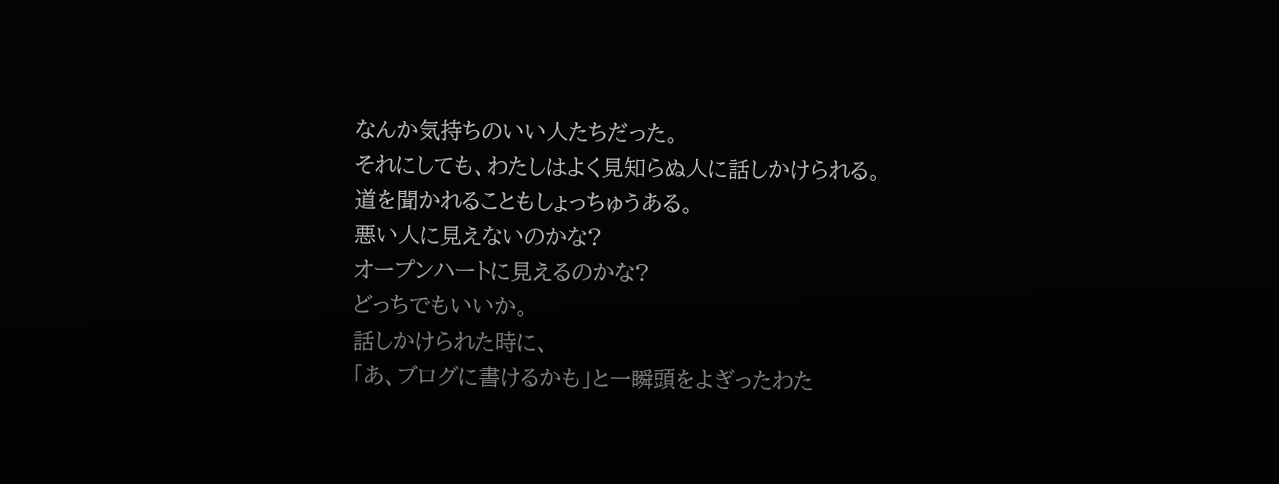なんか気持ちのいい人たちだった。
それにしても、わたしはよく見知らぬ人に話しかけられる。
道を聞かれることもしょっちゅうある。
悪い人に見えないのかな?
オープンハートに見えるのかな?
どっちでもいいか。
話しかけられた時に、
「あ、ブログに書けるかも」と一瞬頭をよぎったわた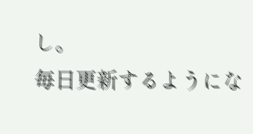し。
毎日更新するようにな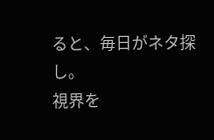ると、毎日がネタ探し。
視界を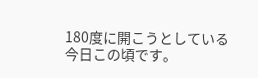180度に開こうとしている今日この頃です。